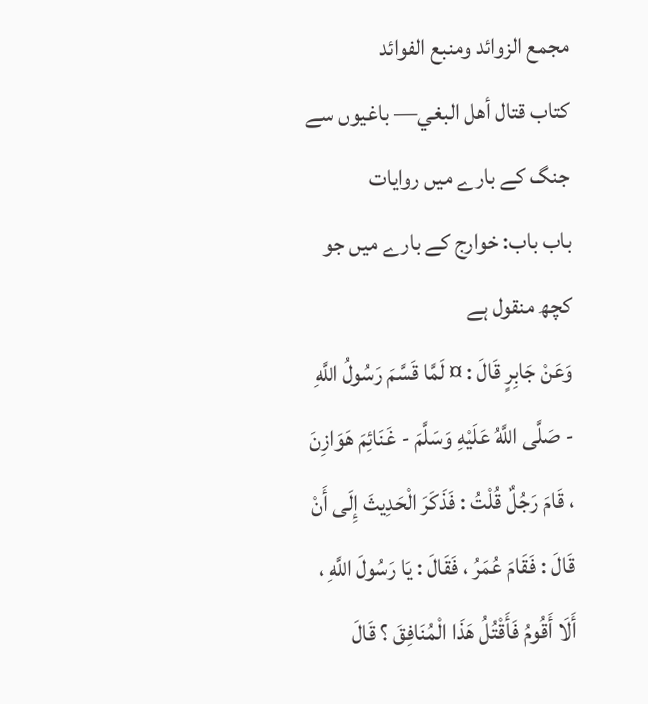مجمع الزوائد ومنبع الفوائد
كتاب قتال أهل البغي— باغیوں سے جنگ کے بارے میں روایات
باب باب: خوارج کے بارے میں جو کچھ منقول ہے
وَعَنْ جَابِرٍ قَالَ : ¤ لَمَّا قَسَّمَ رَسُولُ اللَّهِ - صَلَّى اللَّهُ عَلَيْهِ وَسَلَّمَ - غَنَائِمَ هَوَازِنَ ، قَامَ رَجُلٌ قُلْتُ : فَذَكَرَ الْحَدِيثَ إِلَى أَنْ قَالَ : فَقَامَ عُمَرُ ، فَقَالَ : يَا رَسُولَ اللَّهِ ، أَلَا أَقُومُ فَأَقْتُلُ هَذَا الْمُنَافِقَ ؟ قَالَ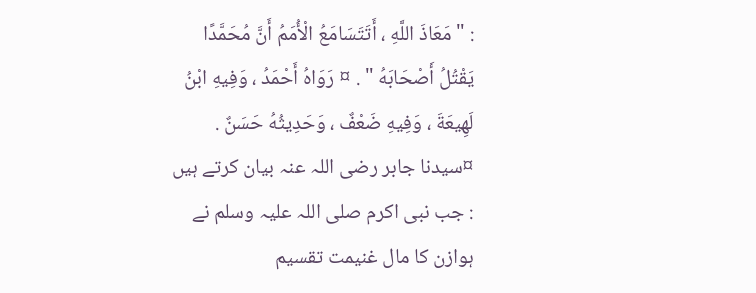: " مَعَاذَ اللَّهِ ، أَتَتَسَامَعُ الْأُمَمُ أَنَّ مُحَمَّدًا يَقْتُلُ أَصْحَابَهُ " . ¤ رَوَاهُ أَحْمَدُ ، وَفِيهِ ابْنُ لَهِيعَةَ ، وَفِيهِ ضَعْفٌ ، وَحَدِيثُهُ حَسَنٌ . ¤سیدنا جابر رضی اللہ عنہ بیان کرتے ہیں : جب نبی اکرم صلی اللہ علیہ وسلم نے ہوازن کا مال غنیمت تقسیم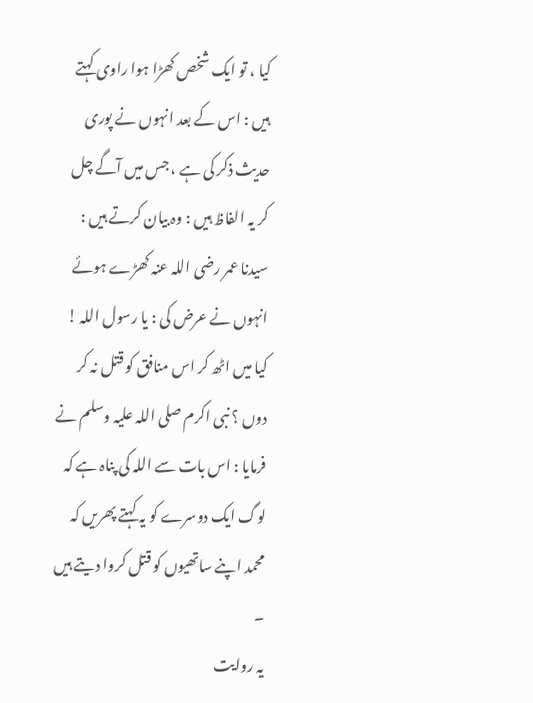کیا ، تو ایک شخص کھڑا ہوا راوی کہتے ہیں : اس کے بعد انہوں نے پوری حدیث ذکر کی ہے ، جس میں آگے چل کر یہ الفاظ ہیں : وہ بیان کرتے ہیں : سیدنا عمر رضی اللہ عنہ کھڑے ہوئے انہوں نے عرض کی : یا رسول اللہ ! کیا میں اٹھ کر اس منافق کو قتل نہ کر دوں ؟ نبی اکرم صلی اللہ علیہ وسلم نے فرمایا : اس بات سے اللہ کی پناہ ہے کہ لوگ ایک دوسرے کو یہ کہتے پھریں کہ محمد اپنے ساتھیوں کو قتل کروا دیتے ہیں ۔
یہ روایت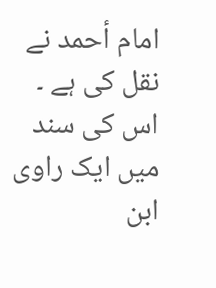امام أحمد نے نقل کی ہے ۔ اس کی سند میں ایک راوی ابن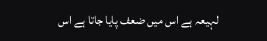لہیعہ ہے اس میں ضعف پایا جاتا ہے اس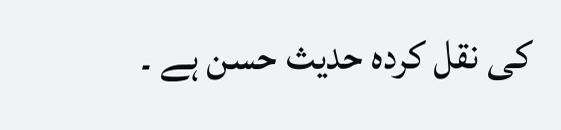کی نقل کردہ حدیث حسن ہے ۔